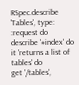RSpec.describe 'Tables', type: :request do
describe '#index' do
it 'returns a list of tables' do
get '/tables',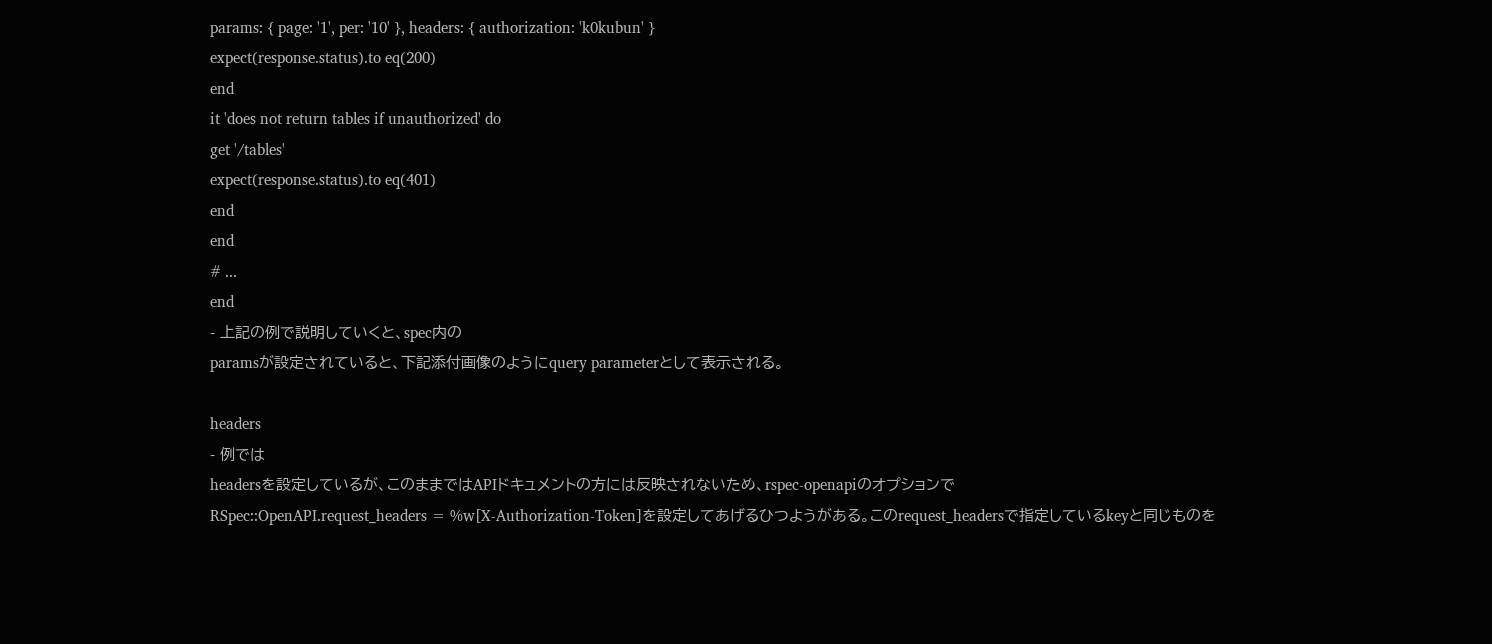params: { page: '1', per: '10' }, headers: { authorization: 'k0kubun' }
expect(response.status).to eq(200)
end
it 'does not return tables if unauthorized' do
get '/tables'
expect(response.status).to eq(401)
end
end
# ...
end
- 上記の例で説明していくと、spec内の
paramsが設定されていると、下記添付画像のようにquery parameterとして表示される。

headers
- 例では
headersを設定しているが、このままではAPIドキュメントの方には反映されないため、rspec-openapiのオプションで
RSpec::OpenAPI.request_headers = %w[X-Authorization-Token]を設定してあげるひつようがある。このrequest_headersで指定しているkeyと同じものを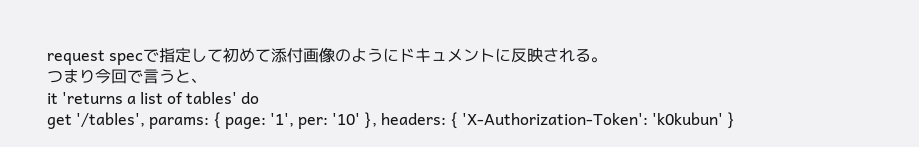request specで指定して初めて添付画像のようにドキュメントに反映される。
つまり今回で言うと、
it 'returns a list of tables' do
get '/tables', params: { page: '1', per: '10' }, headers: { 'X-Authorization-Token': 'k0kubun' }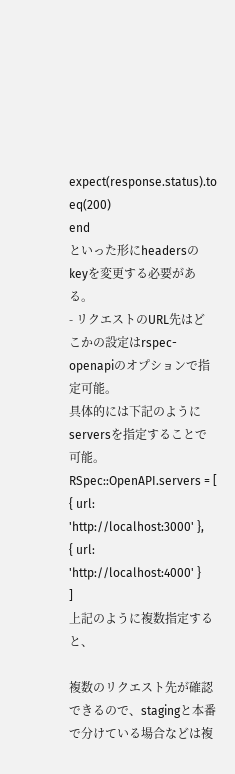expect(response.status).to eq(200)
end
といった形にheadersのkeyを変更する必要がある。
- リクエストのURL先はどこかの設定はrspec-openapiのオプションで指定可能。
具体的には下記のようにserversを指定することで可能。
RSpec::OpenAPI.servers = [
{ url: 'http://localhost:3000' },
{ url: 'http://localhost:4000' }
]
上記のように複数指定すると、

複数のリクエスト先が確認できるので、stagingと本番で分けている場合などは複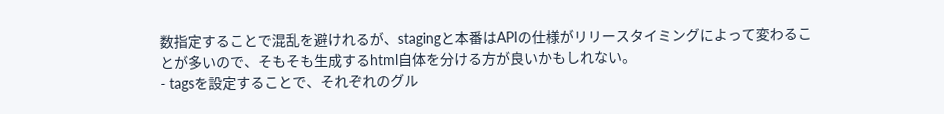数指定することで混乱を避けれるが、stagingと本番はAPIの仕様がリリースタイミングによって変わることが多いので、そもそも生成するhtml自体を分ける方が良いかもしれない。
- tagsを設定することで、それぞれのグル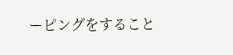ーピングをすること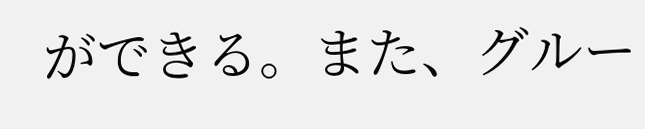ができる。また、グルー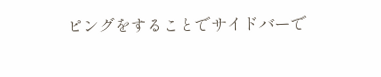ピングをすることでサイドバーで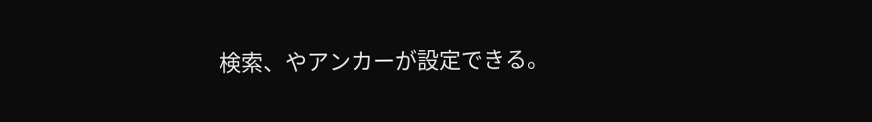検索、やアンカーが設定できる。